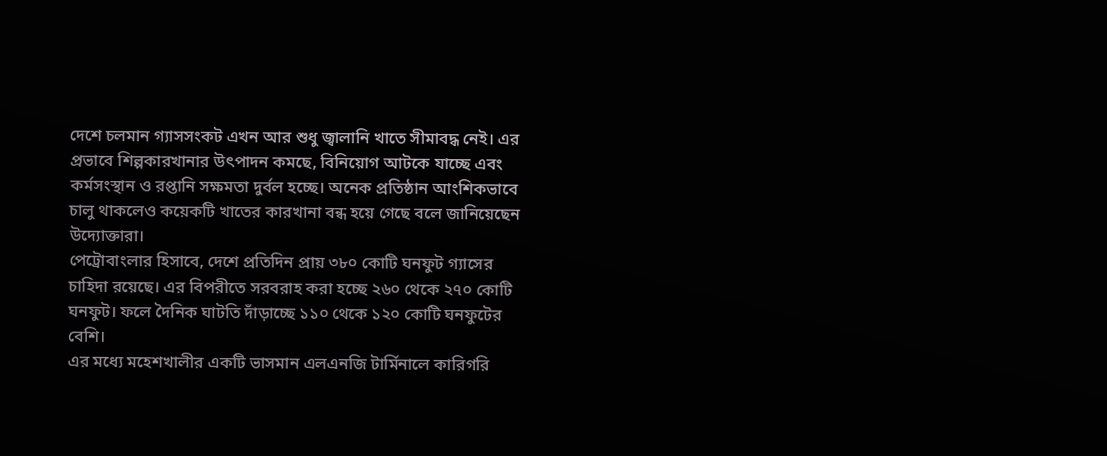দেশে চলমান গ্যাসসংকট এখন আর শুধু জ্বালানি খাতে সীমাবদ্ধ নেই। এর প্রভাবে শিল্পকারখানার উৎপাদন কমছে, বিনিয়োগ আটকে যাচ্ছে এবং কর্মসংস্থান ও রপ্তানি সক্ষমতা দুর্বল হচ্ছে। অনেক প্রতিষ্ঠান আংশিকভাবে চালু থাকলেও কয়েকটি খাতের কারখানা বন্ধ হয়ে গেছে বলে জানিয়েছেন উদ্যোক্তারা।
পেট্রোবাংলার হিসাবে, দেশে প্রতিদিন প্রায় ৩৮০ কোটি ঘনফুট গ্যাসের চাহিদা রয়েছে। এর বিপরীতে সরবরাহ করা হচ্ছে ২৬০ থেকে ২৭০ কোটি ঘনফুট। ফলে দৈনিক ঘাটতি দাঁড়াচ্ছে ১১০ থেকে ১২০ কোটি ঘনফুটের বেশি।
এর মধ্যে মহেশখালীর একটি ভাসমান এলএনজি টার্মিনালে কারিগরি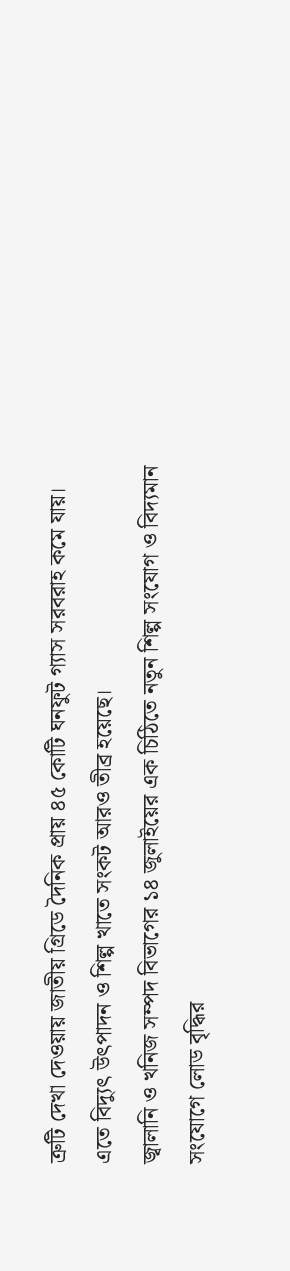ত্রুটি দেখা দেওয়ায় জাতীয় গ্রিডে দৈনিক প্রায় ৪৫ কোটি ঘনফুট গ্যাস সরবরাহ কমে যায়। এতে বিদ্যুৎ উৎপাদন ও শিল্প খাতে সংকট আরও তীব্র হয়েছে।
জ্বালানি ও খনিজ সম্পদ বিভাগের ১৪ জুলাইয়ের এক চিঠিতে নতুন শিল্প সংযোগ ও বিদ্যমান সংযোগে লোড বৃদ্ধির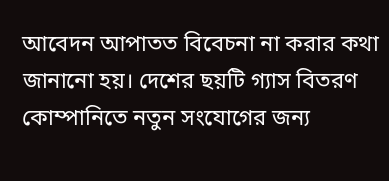আবেদন আপাতত বিবেচনা না করার কথা জানানো হয়। দেশের ছয়টি গ্যাস বিতরণ কোম্পানিতে নতুন সংযোগের জন্য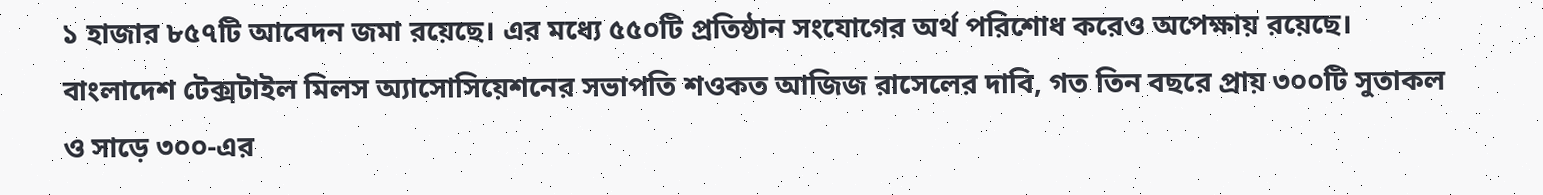১ হাজার ৮৫৭টি আবেদন জমা রয়েছে। এর মধ্যে ৫৫০টি প্রতিষ্ঠান সংযোগের অর্থ পরিশোধ করেও অপেক্ষায় রয়েছে।
বাংলাদেশ টেক্সটাইল মিলস অ্যাসোসিয়েশনের সভাপতি শওকত আজিজ রাসেলের দাবি, গত তিন বছরে প্রায় ৩০০টি সুতাকল ও সাড়ে ৩০০-এর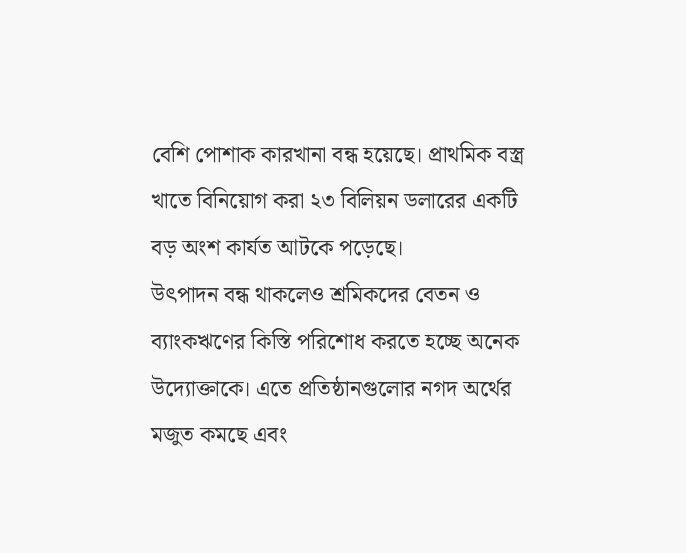বেশি পোশাক কারখানা বন্ধ হয়েছে। প্রাথমিক বস্ত্র খাতে বিনিয়োগ করা ২৩ বিলিয়ন ডলারের একটি বড় অংশ কার্যত আটকে পড়েছে।
উৎপাদন বন্ধ থাকলেও শ্রমিকদের বেতন ও ব্যাংকঋণের কিস্তি পরিশোধ করতে হচ্ছে অনেক উদ্যোক্তাকে। এতে প্রতিষ্ঠানগুলোর নগদ অর্থের মজুত কমছে এবং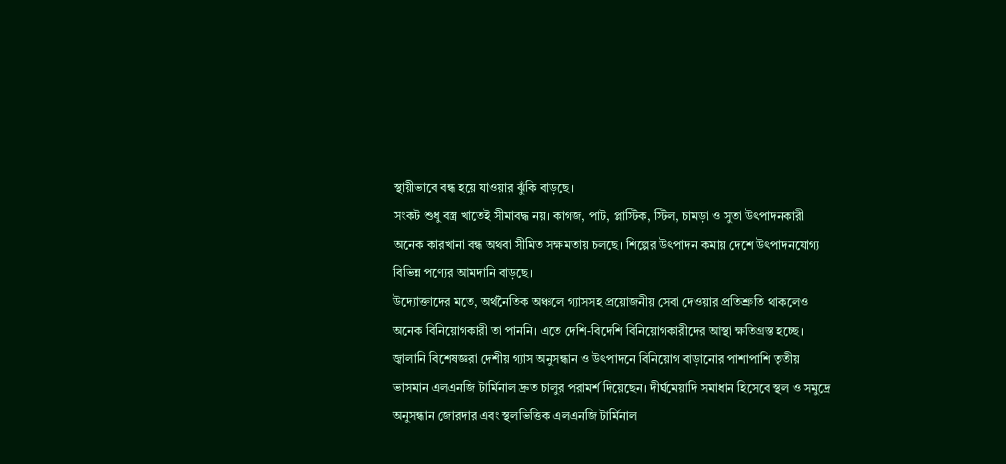স্থায়ীভাবে বন্ধ হয়ে যাওয়ার ঝুঁকি বাড়ছে।
সংকট শুধু বস্ত্র খাতেই সীমাবদ্ধ নয়। কাগজ, পাট, প্লাস্টিক, স্টিল, চামড়া ও সুতা উৎপাদনকারী অনেক কারখানা বন্ধ অথবা সীমিত সক্ষমতায় চলছে। শিল্পের উৎপাদন কমায় দেশে উৎপাদনযোগ্য বিভিন্ন পণ্যের আমদানি বাড়ছে।
উদ্যোক্তাদের মতে, অর্থনৈতিক অঞ্চলে গ্যাসসহ প্রয়োজনীয় সেবা দেওয়ার প্রতিশ্রুতি থাকলেও অনেক বিনিয়োগকারী তা পাননি। এতে দেশি-বিদেশি বিনিয়োগকারীদের আস্থা ক্ষতিগ্রস্ত হচ্ছে।
জ্বালানি বিশেষজ্ঞরা দেশীয় গ্যাস অনুসন্ধান ও উৎপাদনে বিনিয়োগ বাড়ানোর পাশাপাশি তৃতীয় ভাসমান এলএনজি টার্মিনাল দ্রুত চালুর পরামর্শ দিয়েছেন। দীর্ঘমেয়াদি সমাধান হিসেবে স্থল ও সমুদ্রে অনুসন্ধান জোরদার এবং স্থলভিত্তিক এলএনজি টার্মিনাল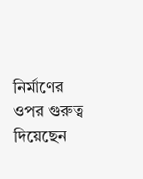নির্মাণের ওপর গুরুত্ব দিয়েছেন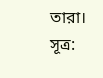তারা।
সূত্র: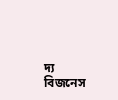দ্য বিজনেস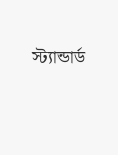স্ট্যান্ডার্ড